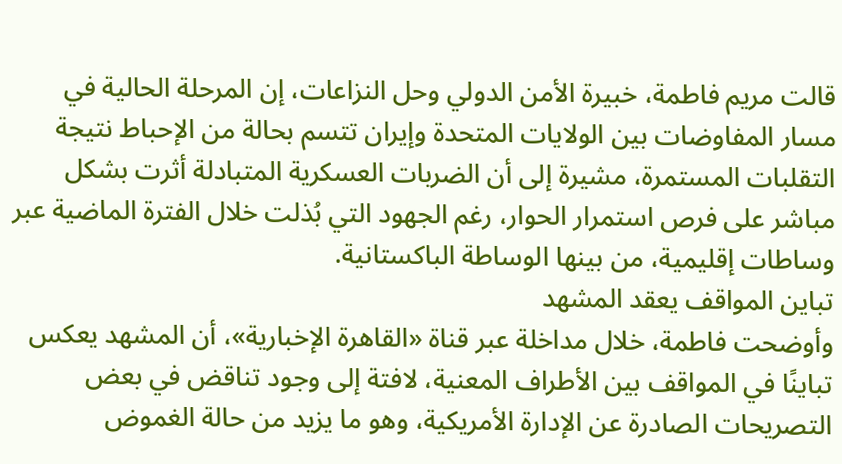قالت مريم فاطمة، خبيرة الأمن الدولي وحل النزاعات، إن المرحلة الحالية في مسار المفاوضات بين الولايات المتحدة وإيران تتسم بحالة من الإحباط نتيجة التقلبات المستمرة، مشيرة إلى أن الضربات العسكرية المتبادلة أثرت بشكل مباشر على فرص استمرار الحوار، رغم الجهود التي بُذلت خلال الفترة الماضية عبر وساطات إقليمية، من بينها الوساطة الباكستانية.
تباين المواقف يعقد المشهد
وأوضحت فاطمة، خلال مداخلة عبر قناة «القاهرة الإخبارية»، أن المشهد يعكس تباينًا في المواقف بين الأطراف المعنية، لافتة إلى وجود تناقض في بعض التصريحات الصادرة عن الإدارة الأمريكية، وهو ما يزيد من حالة الغموض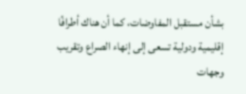بشأن مستقبل المفاوضات، كما أن هناك أطرافًا إقليمية ودولية تسعى إلى إنهاء الصراع وتقريب وجهات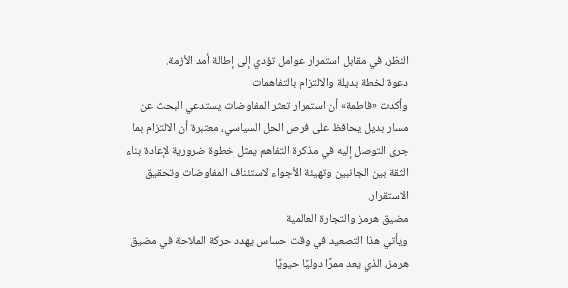النظر، في مقابل استمرار عوامل تؤدي إلى إطالة أمد الأزمة.
دعوة لخطة بديلة والالتزام بالتفاهمات
وأكدت «فاطمة» أن استمرار تعثر المفاوضات يستدعي البحث عن مسار بديل يحافظ على فرص الحل السياسي، معتبرة أن الالتزام بما جرى التوصل إليه في مذكرة التفاهم يمثل خطوة ضرورية لإعادة بناء الثقة بين الجانبين وتهيئة الأجواء لاستئناف المفاوضات وتحقيق الاستقرار.
مضيق هرمز والتجارة العالمية
ويأتي هذا التصعيد في وقت حساس يهدد حركة الملاحة في مضيق هرمز، الذي يعد ممرًا دوليًا حيويًا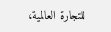للتجارة العالمية،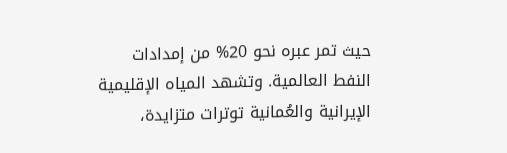حيث تمر عبره نحو 20% من إمدادات النفط العالمية. وتشهد المياه الإقليمية الإيرانية والعُمانية توترات متزايدة،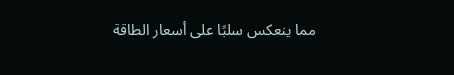مما ينعكس سلبًا على أسعار الطاقة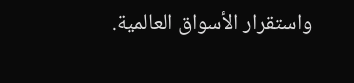واستقرار الأسواق العالمية.